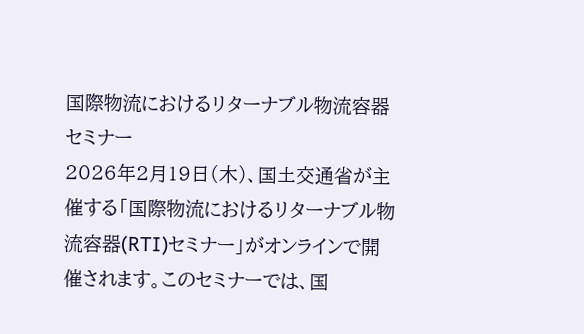国際物流におけるリターナブル物流容器セミナー
2026年2月19日(木)、国土交通省が主催する「国際物流におけるリターナブル物流容器(RTI)セミナー」がオンラインで開催されます。このセミナーでは、国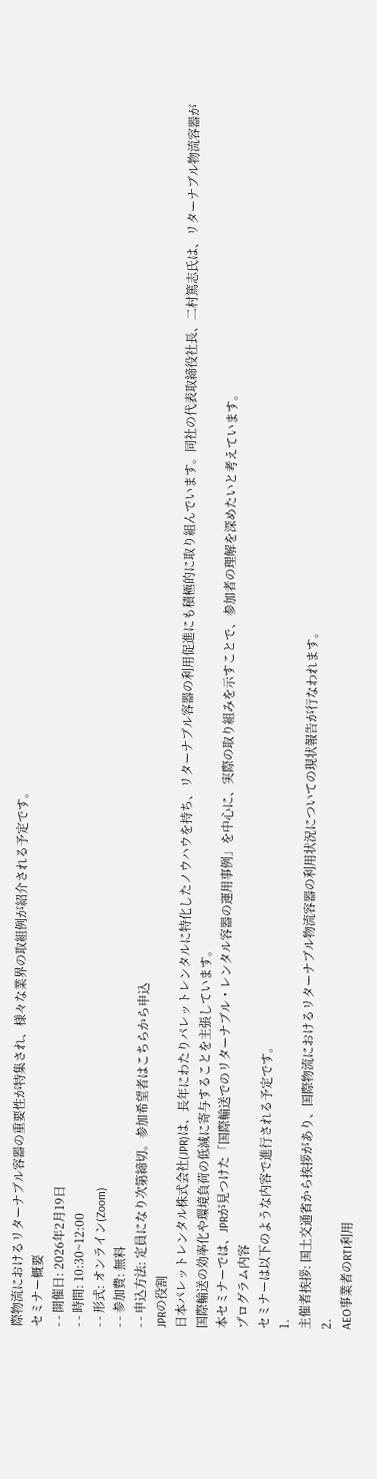際物流におけるリターナブル容器の重要性が特集され、様々な業界の取組例が紹介される予定です。
セミナー概要
- - 開催日: 2026年2月19日
- - 時間: 10:30~12:00
- - 形式: オンライン(Zoom)
- - 参加費: 無料
- - 申込方法: 定員になり次第締切。参加希望者はこちらから申込
JPRの役割
日本パレットレンタル株式会社(JPR)は、長年にわたりパレットレンタルに特化したノウハウを持ち、リターナブル容器の利用促進にも積極的に取り組んでいます。同社の代表取締役社長、二村篤志氏は、リターナブル物流容器が国際輸送の効率化や環境負荷の低減に寄与することを主張しています。
本セミナーでは、JPRが見つけた「国際輸送でのリターナブル・レンタル容器の運用事例」を中心に、実際の取り組みを示すことで、参加者の理解を深めたいと考えています。
プログラム内容
セミナーは以下のような内容で進行される予定です。
1.
主催者挨拶: 国土交通省から挨拶があり、国際物流におけるリターナブル物流容器の利用状況についての現状報告が行なわれます。
2.
AEO事業者のRTI利用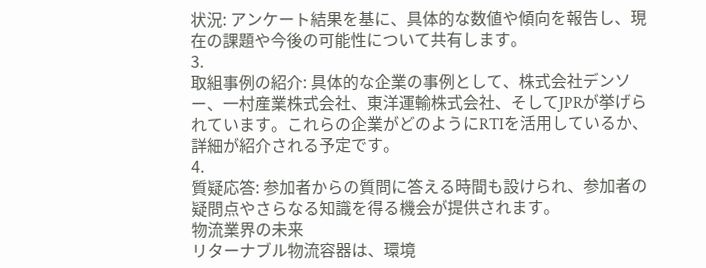状況: アンケート結果を基に、具体的な数値や傾向を報告し、現在の課題や今後の可能性について共有します。
3.
取組事例の紹介: 具体的な企業の事例として、株式会社デンソー、一村産業株式会社、東洋運輸株式会社、そしてJPRが挙げられています。これらの企業がどのようにRTIを活用しているか、詳細が紹介される予定です。
4.
質疑応答: 参加者からの質問に答える時間も設けられ、参加者の疑問点やさらなる知識を得る機会が提供されます。
物流業界の未来
リターナブル物流容器は、環境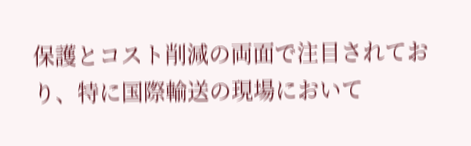保護とコスト削減の両面で注目されており、特に国際輸送の現場において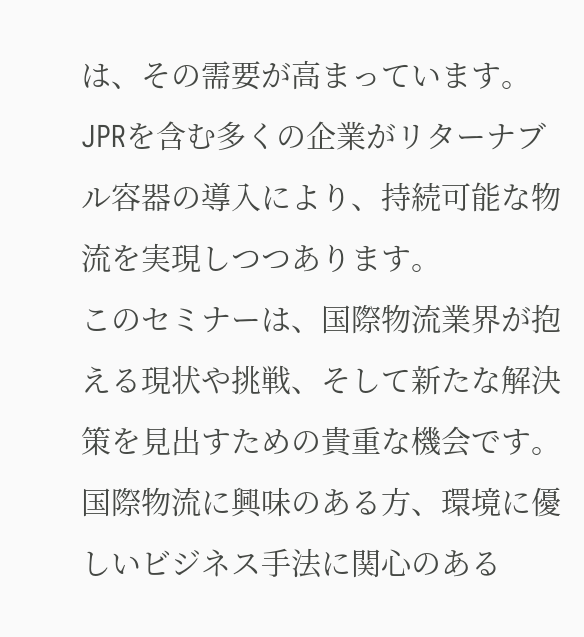は、その需要が高まっています。JPRを含む多くの企業がリターナブル容器の導入により、持続可能な物流を実現しつつあります。
このセミナーは、国際物流業界が抱える現状や挑戦、そして新たな解決策を見出すための貴重な機会です。国際物流に興味のある方、環境に優しいビジネス手法に関心のある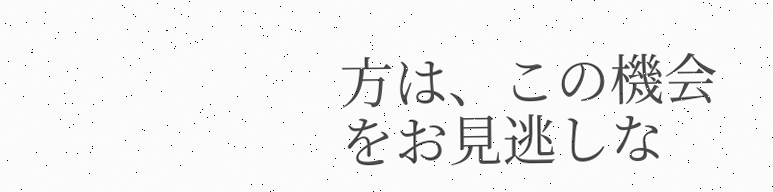方は、この機会をお見逃しな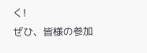く!
ぜひ、皆様の参加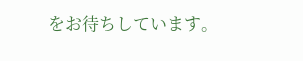をお待ちしています。